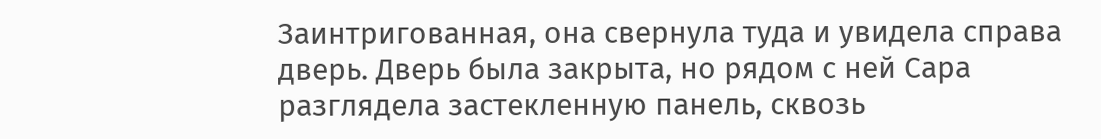Заинтригованная, она свернула туда и увидела справа дверь. Дверь была закрыта, но рядом с ней Сара разглядела застекленную панель, сквозь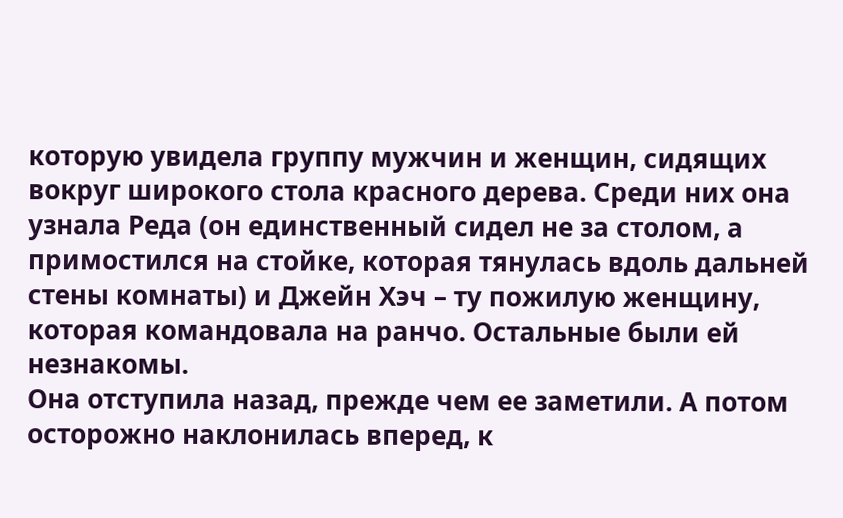которую увидела группу мужчин и женщин, сидящих вокруг широкого стола красного дерева. Среди них она узнала Реда (он единственный сидел не за столом, а примостился на стойке, которая тянулась вдоль дальней стены комнаты) и Джейн Хэч – ту пожилую женщину, которая командовала на ранчо. Остальные были ей незнакомы.
Она отступила назад, прежде чем ее заметили. А потом осторожно наклонилась вперед, к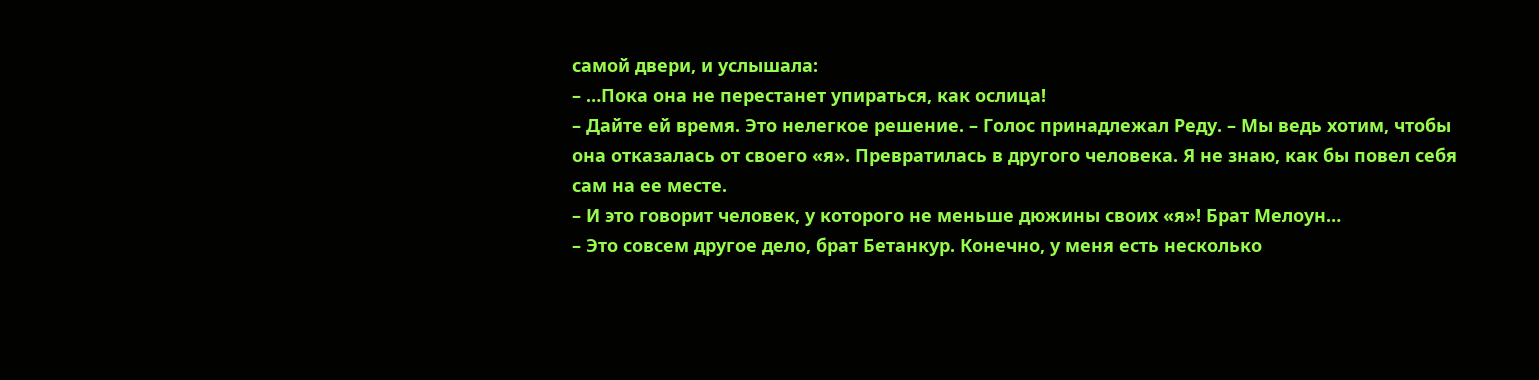самой двери, и услышала:
– …Пока она не перестанет упираться, как ослица!
– Дайте ей время. Это нелегкое решение. – Голос принадлежал Реду. – Мы ведь хотим, чтобы она отказалась от своего «я». Превратилась в другого человека. Я не знаю, как бы повел себя сам на ее месте.
– И это говорит человек, у которого не меньше дюжины своих «я»! Брат Мелоун…
– Это совсем другое дело, брат Бетанкур. Конечно, у меня есть несколько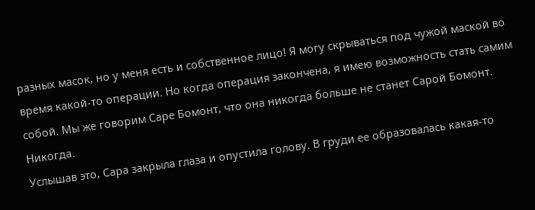разных масок, но у меня есть и собственное лицо! Я могу скрываться под чужой маской во время какой-то операции. Но когда операция закончена, я имею возможность стать самим собой. Мы же говорим Саре Бомонт, что она никогда больше не станет Сарой Бомонт. Никогда.
Услышав это, Сара закрыла глаза и опустила голову. В груди ее образовалась какая-то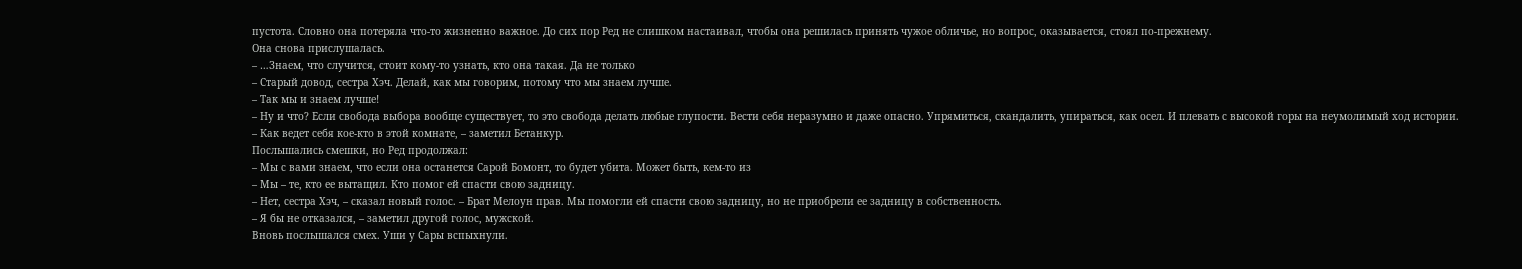пустота. Словно она потеряла что-то жизненно важное. До сих пор Ред не слишком настаивал, чтобы она решилась принять чужое обличье, но вопрос, оказывается, стоял по-прежнему.
Она снова прислушалась.
– …Знаем, что случится, стоит кому-то узнать, кто она такая. Да не только
– Старый довод, сестра Хэч. Делай, как мы говорим, потому что мы знаем лучше.
– Так мы и знаем лучше!
– Ну и что? Если свобода выбора вообще существует, то это свобода делать любые глупости. Вести себя неразумно и даже опасно. Упрямиться, скандалить, упираться, как осел. И плевать с высокой горы на неумолимый ход истории.
– Как ведет себя кое-кто в этой комнате, – заметил Бетанкур.
Послышались смешки, но Ред продолжал:
– Мы с вами знаем, что если она останется Сарой Бомонт, то будет убита. Может быть, кем-то из
– Мы – те, кто ее вытащил. Кто помог ей спасти свою задницу.
– Нет, сестра Хэч, – сказал новый голос. – Брат Мелоун прав. Мы помогли ей спасти свою задницу, но не приобрели ее задницу в собственность.
– Я бы не отказался, – заметил другой голос, мужской.
Вновь послышался смех. Уши у Сары вспыхнули.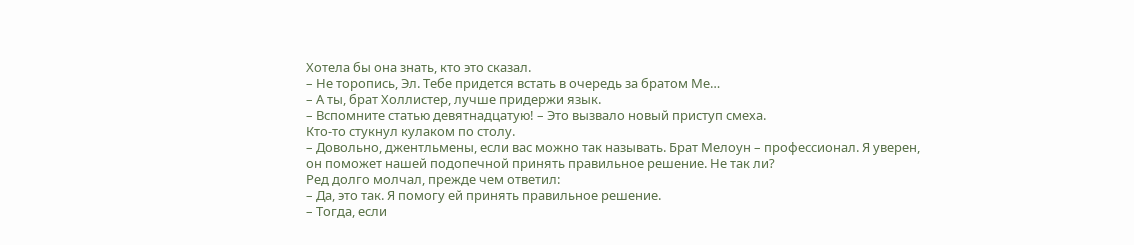Хотела бы она знать, кто это сказал.
– Не торопись, Эл. Тебе придется встать в очередь за братом Ме…
– А ты, брат Холлистер, лучше придержи язык.
– Вспомните статью девятнадцатую! – Это вызвало новый приступ смеха.
Кто-то стукнул кулаком по столу.
– Довольно, джентльмены, если вас можно так называть. Брат Мелоун – профессионал. Я уверен, он поможет нашей подопечной принять правильное решение. Не так ли?
Ред долго молчал, прежде чем ответил:
– Да, это так. Я помогу ей принять правильное решение.
– Тогда, если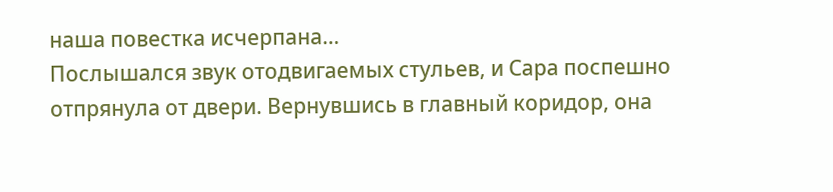наша повестка исчерпана…
Послышался звук отодвигаемых стульев, и Сара поспешно отпрянула от двери. Вернувшись в главный коридор, она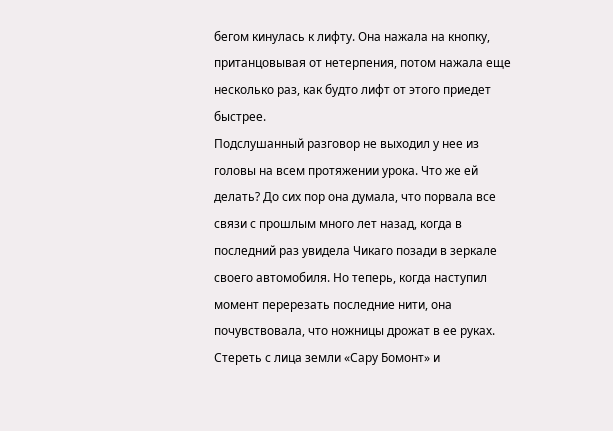бегом кинулась к лифту. Она нажала на кнопку, пританцовывая от нетерпения, потом нажала еще несколько раз, как будто лифт от этого приедет быстрее.
Подслушанный разговор не выходил у нее из головы на всем протяжении урока. Что же ей делать? До сих пор она думала, что порвала все связи с прошлым много лет назад, когда в последний раз увидела Чикаго позади в зеркале своего автомобиля. Но теперь, когда наступил момент перерезать последние нити, она почувствовала, что ножницы дрожат в ее руках. Стереть с лица земли «Сару Бомонт» и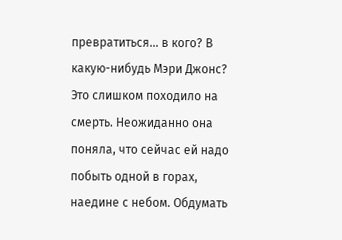превратиться… в кого? В какую-нибудь Мэри Джонс? Это слишком походило на смерть. Неожиданно она поняла, что сейчас ей надо побыть одной в горах, наедине с небом. Обдумать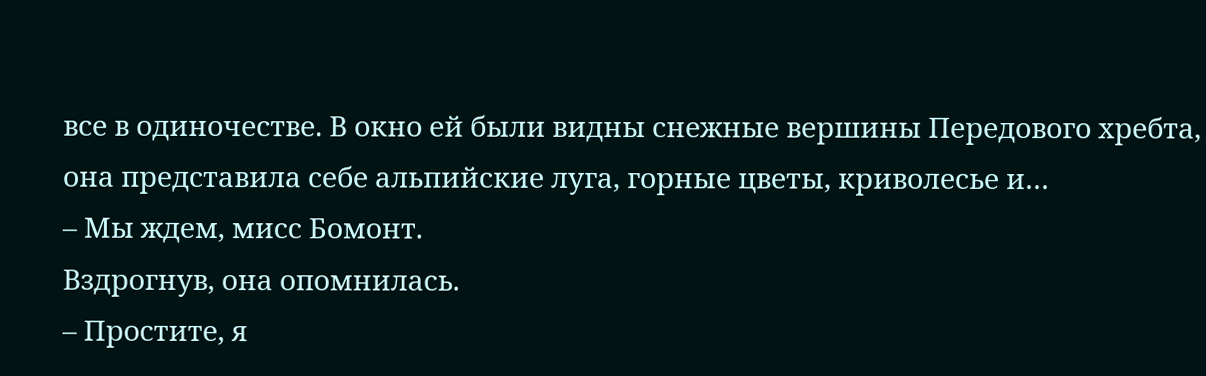все в одиночестве. В окно ей были видны снежные вершины Передового хребта, она представила себе альпийские луга, горные цветы, криволесье и…
– Мы ждем, мисс Бомонт.
Вздрогнув, она опомнилась.
– Простите, я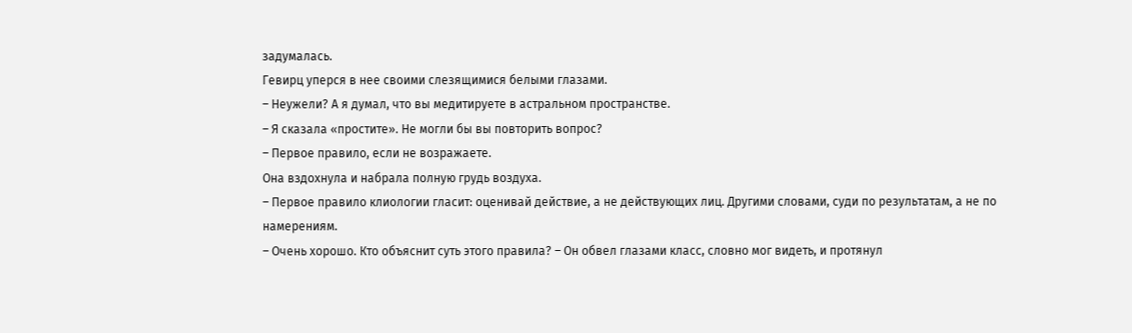задумалась.
Гевирц уперся в нее своими слезящимися белыми глазами.
– Неужели? А я думал, что вы медитируете в астральном пространстве.
– Я сказала «простите». Не могли бы вы повторить вопрос?
– Первое правило, если не возражаете.
Она вздохнула и набрала полную грудь воздуха.
– Первое правило клиологии гласит: оценивай действие, а не действующих лиц. Другими словами, суди по результатам, а не по намерениям.
– Очень хорошо. Кто объяснит суть этого правила? – Он обвел глазами класс, словно мог видеть, и протянул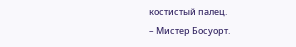костистый палец.
– Мистер Босуорт.